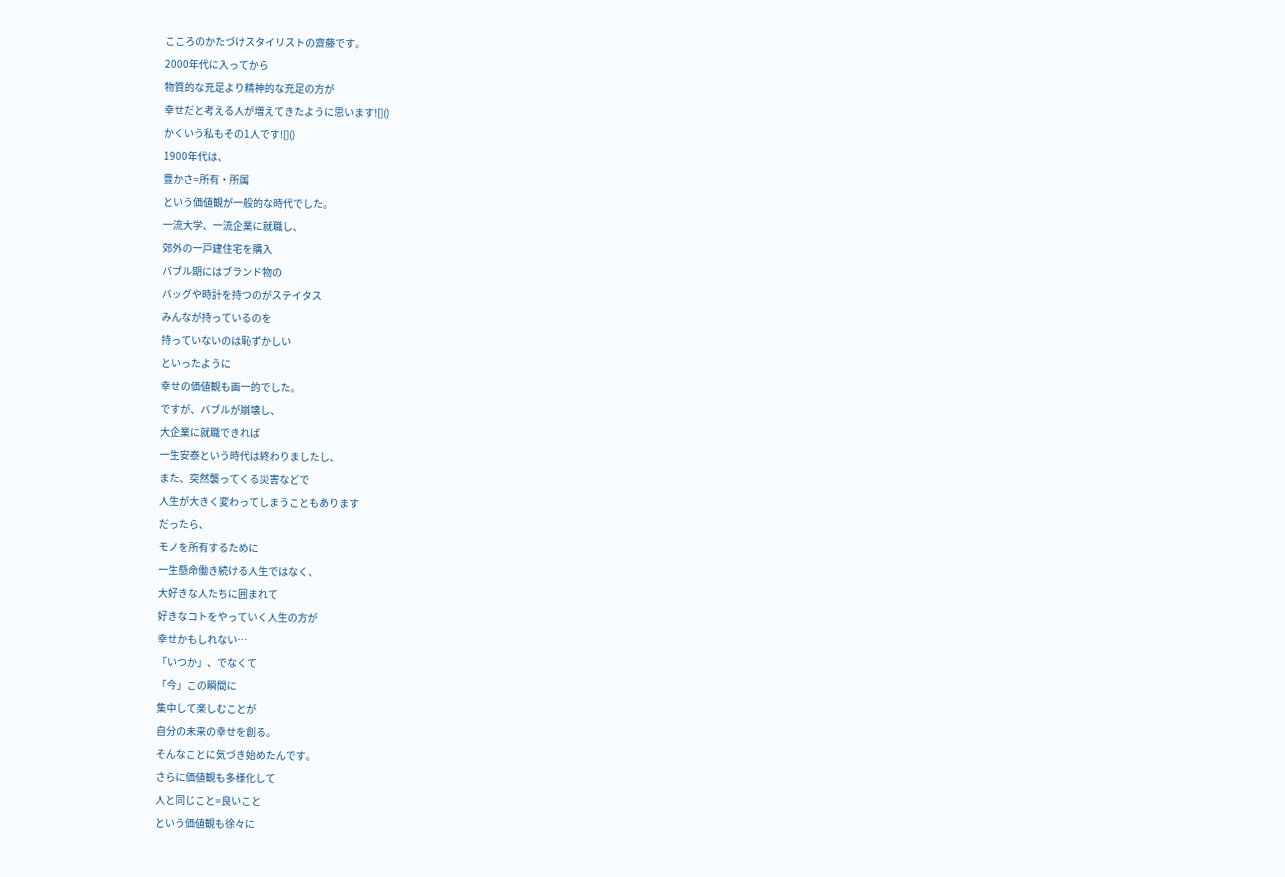こころのかたづけスタイリストの齋藤です。
2000年代に入ってから
物質的な充足より精神的な充足の方が
幸せだと考える人が増えてきたように思います![]()
かくいう私もその1人です![]()
1900年代は、
豊かさ=所有・所属
という価値観が一般的な時代でした。
一流大学、一流企業に就職し、
郊外の一戸建住宅を購入
バブル期にはブランド物の
バッグや時計を持つのがステイタス
みんなが持っているのを
持っていないのは恥ずかしい
といったように
幸せの価値観も画一的でした。
ですが、バブルが崩壊し、
大企業に就職できれば
一生安泰という時代は終わりましたし、
また、突然襲ってくる災害などで
人生が大きく変わってしまうこともあります
だったら、
モノを所有するために
一生懸命働き続ける人生ではなく、
大好きな人たちに囲まれて
好きなコトをやっていく人生の方が
幸せかもしれない…
「いつか」、でなくて
「今」この瞬間に
集中して楽しむことが
自分の未来の幸せを創る。
そんなことに気づき始めたんです。
さらに価値観も多様化して
人と同じこと=良いこと
という価値観も徐々に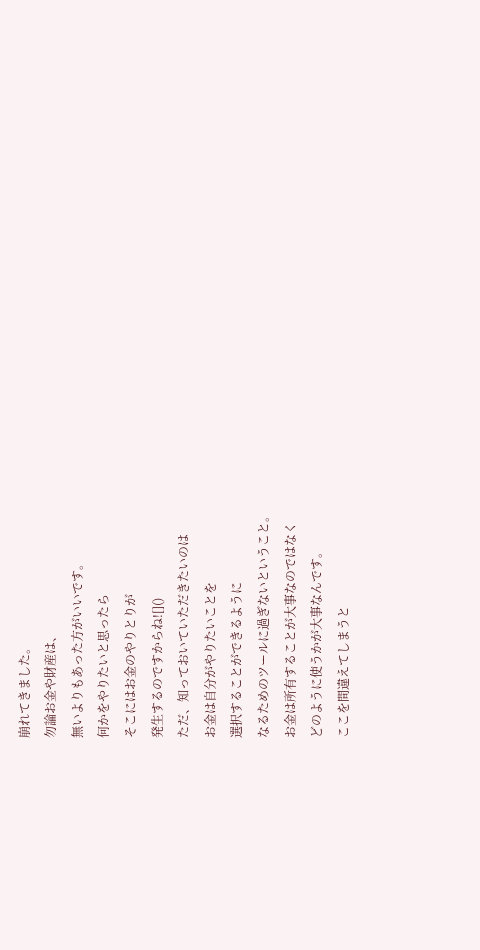崩れてきました。
勿論お金や財産は、
無いよりもあった方がいいです。
何かをやりたいと思ったら
そこにはお金のやりとりが
発生するのですからね![]()
ただ、知っておいていただきたいのは
お金は自分がやりたいことを
選択することができるように
なるためのツールに過ぎないということ。
お金は所有することが大事なのではなく
どのように使うかが大事なんです。
ここを間違えてしまうと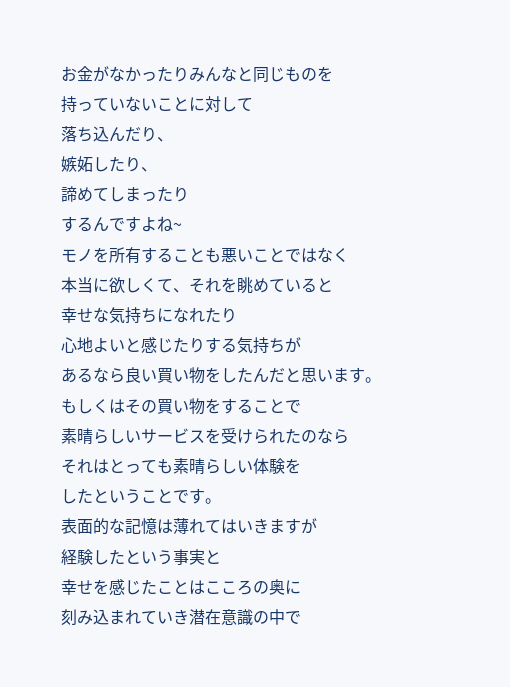お金がなかったりみんなと同じものを
持っていないことに対して
落ち込んだり、
嫉妬したり、
諦めてしまったり
するんですよね~
モノを所有することも悪いことではなく
本当に欲しくて、それを眺めていると
幸せな気持ちになれたり
心地よいと感じたりする気持ちが
あるなら良い買い物をしたんだと思います。
もしくはその買い物をすることで
素晴らしいサービスを受けられたのなら
それはとっても素晴らしい体験を
したということです。
表面的な記憶は薄れてはいきますが
経験したという事実と
幸せを感じたことはこころの奥に
刻み込まれていき潜在意識の中で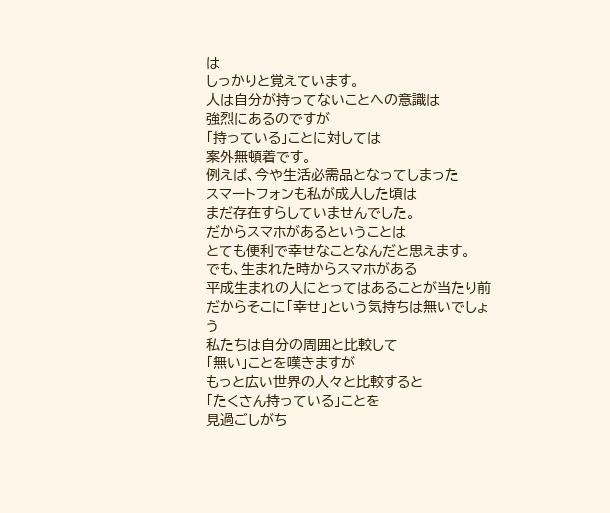は
しっかりと覚えています。
人は自分が持ってないことへの意識は
強烈にあるのですが
「持っている」ことに対しては
案外無頓着です。
例えば、今や生活必需品となってしまった
スマートフォンも私が成人した頃は
まだ存在すらしていませんでした。
だからスマホがあるということは
とても便利で幸せなことなんだと思えます。
でも、生まれた時からスマホがある
平成生まれの人にとってはあることが当たり前
だからそこに「幸せ」という気持ちは無いでしょう
私たちは自分の周囲と比較して
「無い」ことを嘆きますが
もっと広い世界の人々と比較すると
「たくさん持っている」ことを
見過ごしがち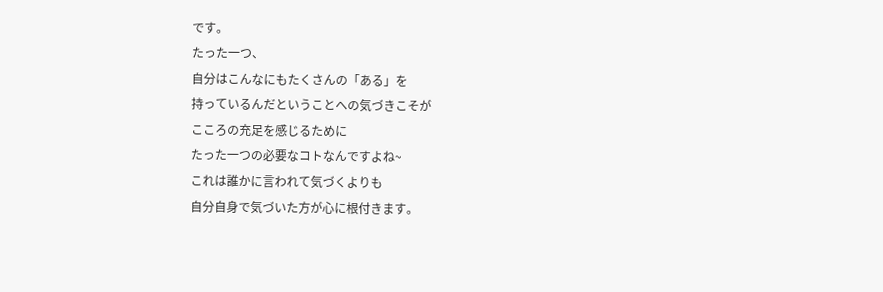です。
たった一つ、
自分はこんなにもたくさんの「ある」を
持っているんだということへの気づきこそが
こころの充足を感じるために
たった一つの必要なコトなんですよね~
これは誰かに言われて気づくよりも
自分自身で気づいた方が心に根付きます。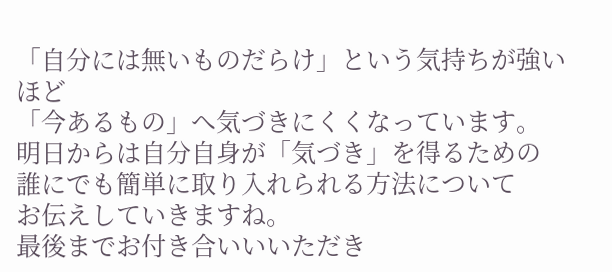「自分には無いものだらけ」という気持ちが強いほど
「今あるもの」へ気づきにくくなっています。
明日からは自分自身が「気づき」を得るための
誰にでも簡単に取り入れられる方法について
お伝えしていきますね。
最後までお付き合いいいただき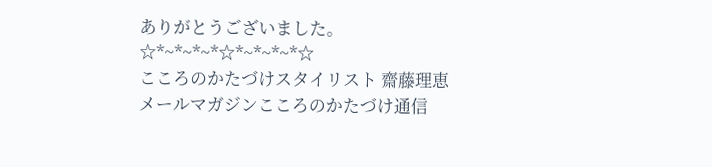ありがとうございました。
☆*~*~*~*☆*~*~*~*☆
こころのかたづけスタイリスト 齋藤理恵
メールマガジンこころのかたづけ通信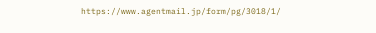https://www.agentmail.jp/form/pg/3018/1/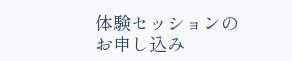体験セッションのお申し込み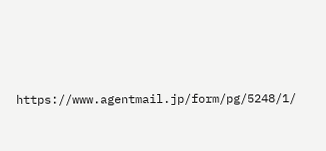https://www.agentmail.jp/form/pg/5248/1/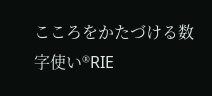こころをかたづける数字使い®RIE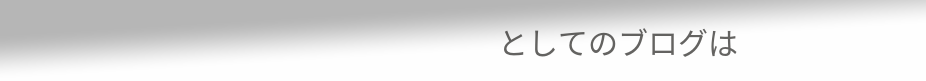としてのブログは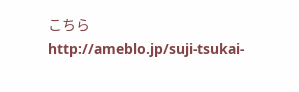こちら
http://ameblo.jp/suji-tsukai-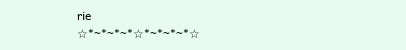rie
☆*~*~*~*☆*~*~*~*☆